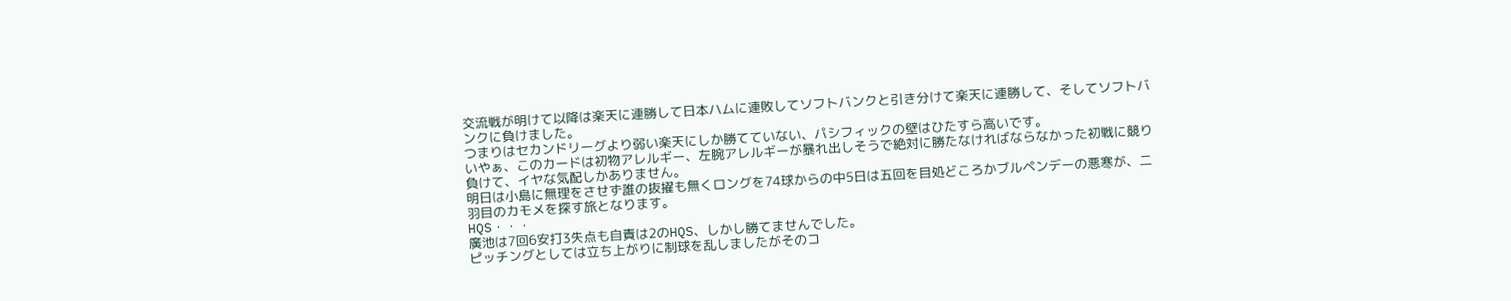交流戦が明けて以降は楽天に連勝して日本ハムに連敗してソフトバンクと引き分けて楽天に連勝して、そしてソフトバンクに負けました。
つまりはセカンドリーグより弱い楽天にしか勝てていない、パシフィックの壁はひたすら高いです。
いやぁ、このカードは初物アレルギー、左腕アレルギーが暴れ出しそうで絶対に勝たなければならなかった初戦に競り負けて、イヤな気配しかありません。
明日は小島に無理をさせず誰の抜擢も無くロングを74球からの中5日は五回を目処どころかブルペンデーの悪寒が、二羽目のカモメを探す旅となります。
HQS・・・
廣池は7回6安打3失点も自責は2のHQS、しかし勝てませんでした。
ピッチングとしては立ち上がりに制球を乱しましたがそのコ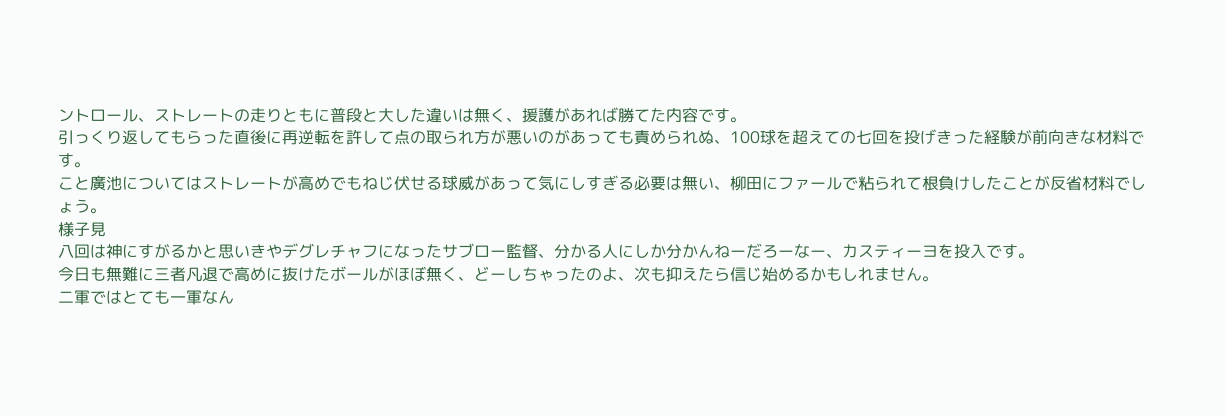ントロール、ストレートの走りともに普段と大した違いは無く、援護があれば勝てた内容です。
引っくり返してもらった直後に再逆転を許して点の取られ方が悪いのがあっても責められぬ、100球を超えての七回を投げきった経験が前向きな材料です。
こと廣池についてはストレートが高めでもねじ伏せる球威があって気にしすぎる必要は無い、柳田にファールで粘られて根負けしたことが反省材料でしょう。
様子見
八回は神にすがるかと思いきやデグレチャフになったサブロー監督、分かる人にしか分かんねーだろーなー、カスティーヨを投入です。
今日も無難に三者凡退で高めに抜けたボールがほぼ無く、どーしちゃったのよ、次も抑えたら信じ始めるかもしれません。
二軍ではとても一軍なん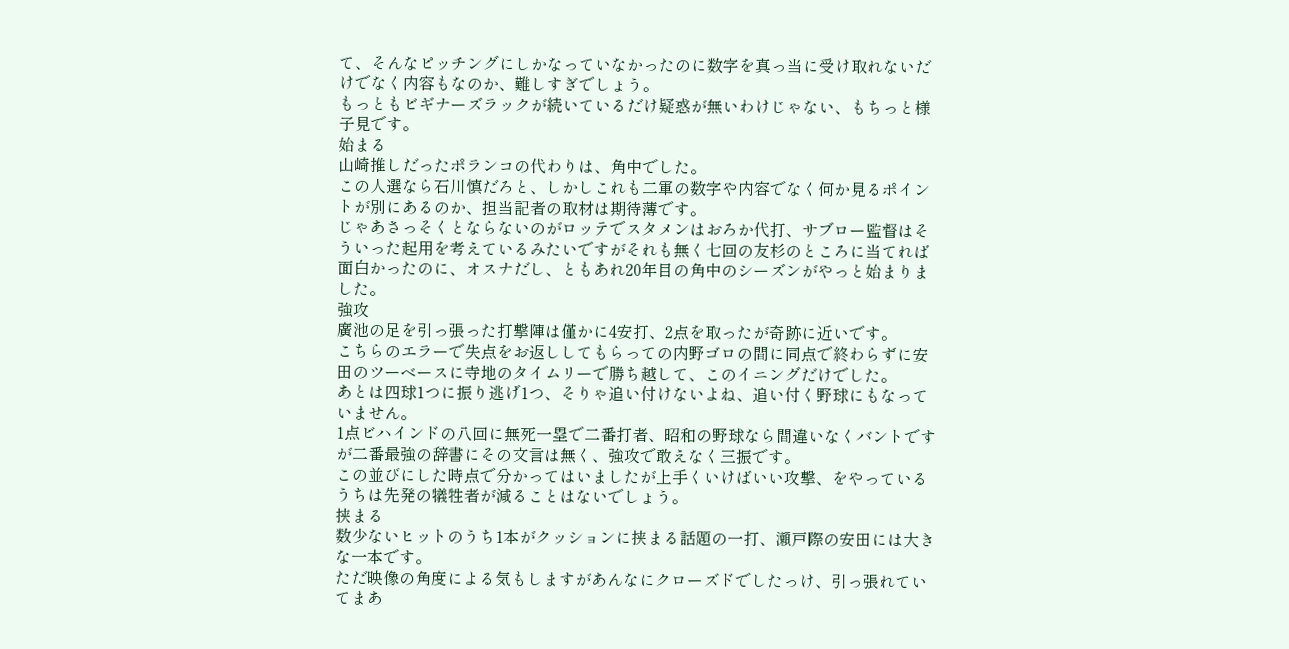て、そんなピッチングにしかなっていなかったのに数字を真っ当に受け取れないだけでなく内容もなのか、難しすぎでしょう。
もっともビギナーズラックが続いているだけ疑惑が無いわけじゃない、もちっと様子見です。
始まる
山崎推しだったポランコの代わりは、角中でした。
この人選なら石川慎だろと、しかしこれも二軍の数字や内容でなく何か見るポイントが別にあるのか、担当記者の取材は期待薄です。
じゃあさっそくとならないのがロッテでスタメンはおろか代打、サブロー監督はそういった起用を考えているみたいですがそれも無く七回の友杉のところに当てれば面白かったのに、オスナだし、ともあれ20年目の角中のシーズンがやっと始まりました。
強攻
廣池の足を引っ張った打撃陣は僅かに4安打、2点を取ったが奇跡に近いです。
こちらのエラーで失点をお返ししてもらっての内野ゴロの間に同点で終わらずに安田のツーベースに寺地のタイムリーで勝ち越して、このイニングだけでした。
あとは四球1つに振り逃げ1つ、そりゃ追い付けないよね、追い付く野球にもなっていません。
1点ビハインドの八回に無死一塁で二番打者、昭和の野球なら間違いなくバントですが二番最強の辞書にその文言は無く、強攻で敢えなく三振です。
この並びにした時点で分かってはいましたが上手くいけばいい攻撃、をやっているうちは先発の犠牲者が減ることはないでしょう。
挟まる
数少ないヒットのうち1本がクッションに挟まる話題の一打、瀬戸際の安田には大きな一本です。
ただ映像の角度による気もしますがあんなにクローズドでしたっけ、引っ張れていてまあ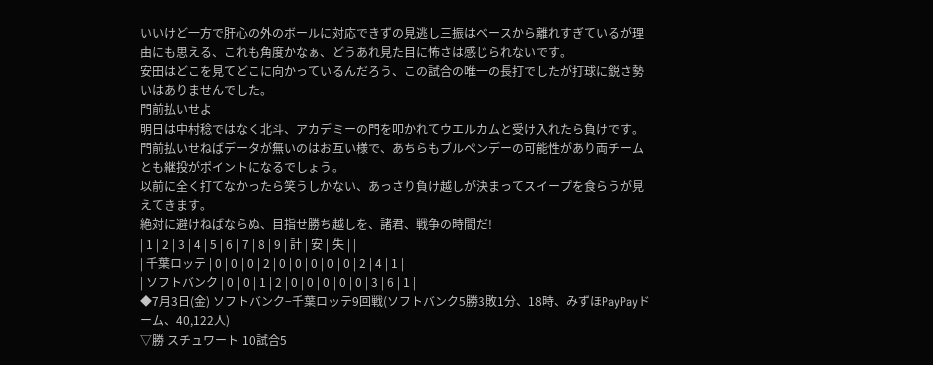いいけど一方で肝心の外のボールに対応できずの見逃し三振はベースから離れすぎているが理由にも思える、これも角度かなぁ、どうあれ見た目に怖さは感じられないです。
安田はどこを見てどこに向かっているんだろう、この試合の唯一の長打でしたが打球に鋭さ勢いはありませんでした。
門前払いせよ
明日は中村稔ではなく北斗、アカデミーの門を叩かれてウエルカムと受け入れたら負けです。
門前払いせねばデータが無いのはお互い様で、あちらもブルペンデーの可能性があり両チームとも継投がポイントになるでしょう。
以前に全く打てなかったら笑うしかない、あっさり負け越しが決まってスイープを食らうが見えてきます。
絶対に避けねばならぬ、目指せ勝ち越しを、諸君、戦争の時間だ!
| 1 | 2 | 3 | 4 | 5 | 6 | 7 | 8 | 9 | 計 | 安 | 失 | |
| 千葉ロッテ | 0 | 0 | 0 | 2 | 0 | 0 | 0 | 0 | 0 | 2 | 4 | 1 |
| ソフトバンク | 0 | 0 | 1 | 2 | 0 | 0 | 0 | 0 | 0 | 3 | 6 | 1 |
◆7月3日(金) ソフトバンク−千葉ロッテ9回戦(ソフトバンク5勝3敗1分、18時、みずほPayPayドーム、40,122人)
▽勝 スチュワート 10試合5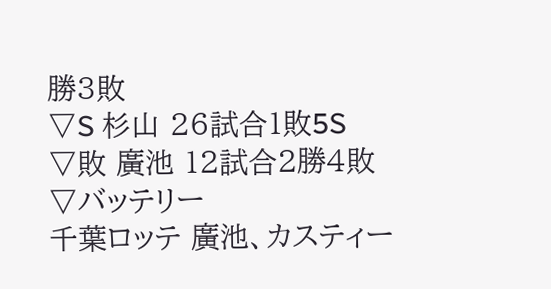勝3敗
▽S 杉山 26試合1敗5S
▽敗 廣池 12試合2勝4敗
▽バッテリー
千葉ロッテ 廣池、カスティー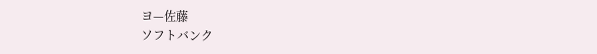ヨ—佐藤
ソフトバンク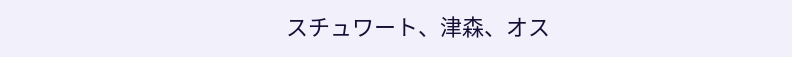スチュワート、津森、オス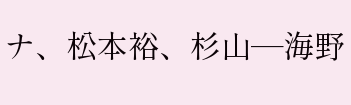ナ、松本裕、杉山—海野